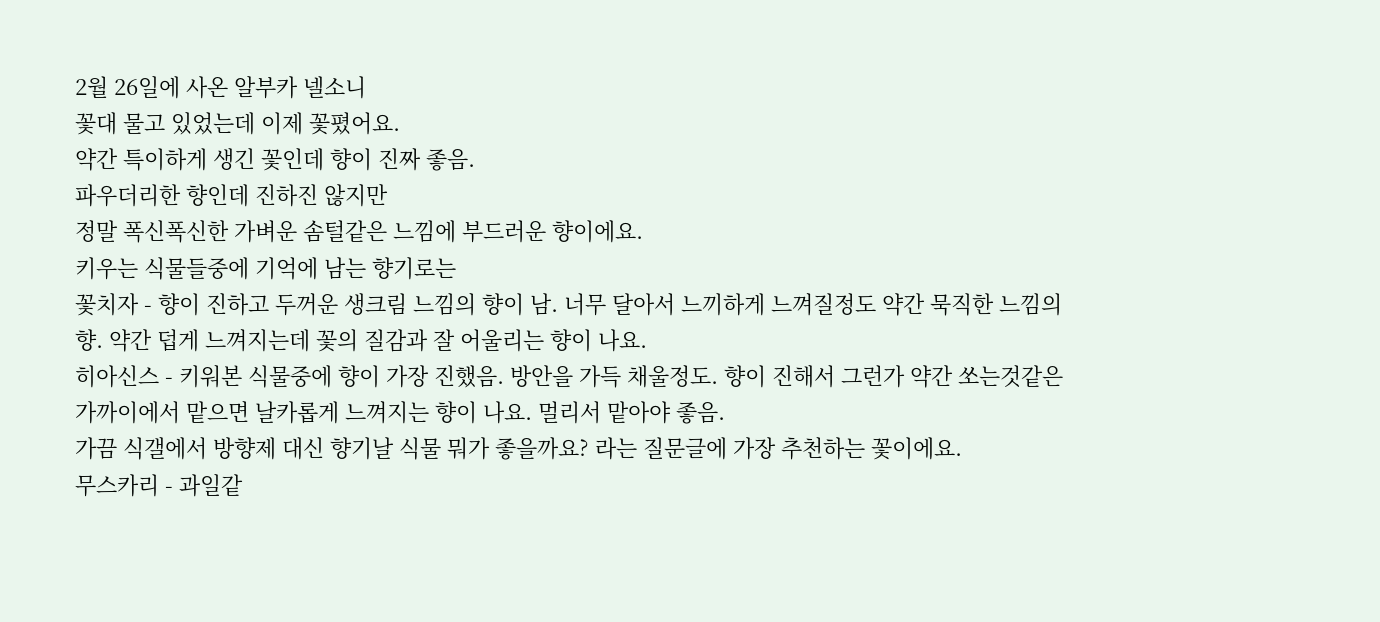2월 26일에 사온 알부카 넬소니
꽃대 물고 있었는데 이제 꽃폈어요.
약간 특이하게 생긴 꽃인데 향이 진짜 좋음.
파우더리한 향인데 진하진 않지만
정말 폭신폭신한 가벼운 솜털같은 느낌에 부드러운 향이에요.
키우는 식물들중에 기억에 남는 향기로는
꽃치자 - 향이 진하고 두꺼운 생크림 느낌의 향이 남. 너무 달아서 느끼하게 느껴질정도 약간 묵직한 느낌의 향. 약간 덥게 느껴지는데 꽃의 질감과 잘 어울리는 향이 나요.
히아신스 - 키워본 식물중에 향이 가장 진했음. 방안을 가득 채울정도. 향이 진해서 그런가 약간 쏘는것같은 가까이에서 맡으면 날카롭게 느껴지는 향이 나요. 멀리서 맡아야 좋음.
가끔 식갤에서 방향제 대신 향기날 식물 뭐가 좋을까요? 라는 질문글에 가장 추천하는 꽃이에요.
무스카리 - 과일같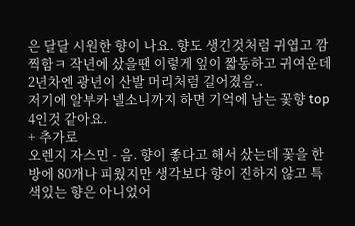은 달달 시원한 향이 나요. 향도 생긴것처럼 귀엽고 깜찍함ㅋ 작년에 샀을땐 이렇게 잎이 짧동하고 귀여운데 2년차엔 광년이 산발 머리처럼 길어졌음..
저기에 알부카 넬소니까지 하면 기억에 남는 꽃향 top 4인것 같아요.
+ 추가로
오렌지 자스민 - 음. 향이 좋다고 해서 샀는데 꽃을 한방에 80개나 피웠지만 생각보다 향이 진하지 않고 특색있는 향은 아니었어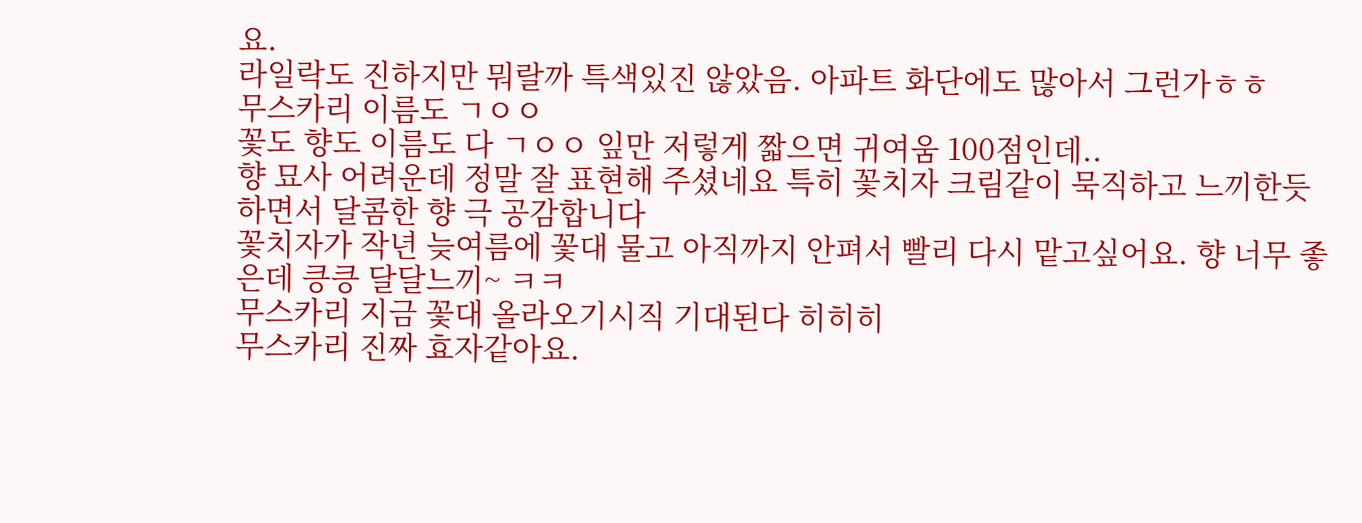요.
라일락도 진하지만 뭐랄까 특색있진 않았음. 아파트 화단에도 많아서 그런가ㅎㅎ
무스카리 이름도 ㄱㅇㅇ
꽃도 향도 이름도 다 ㄱㅇㅇ 잎만 저렇게 짧으면 귀여움 100점인데..
향 묘사 어려운데 정말 잘 표현해 주셨네요 특히 꽃치자 크림같이 묵직하고 느끼한듯 하면서 달콤한 향 극 공감합니다
꽃치자가 작년 늦여름에 꽃대 물고 아직까지 안펴서 빨리 다시 맡고싶어요. 향 너무 좋은데 킁킁 달달느끼~ ㅋㅋ
무스카리 지금 꽃대 올라오기시직 기대된다 히히히
무스카리 진짜 효자같아요.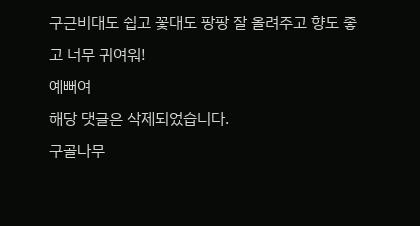구근비대도 쉽고 꽃대도 팡팡 잘 올려주고 향도 좋고 너무 귀여워!
예뻐여
해당 댓글은 삭제되었습니다.
구골나무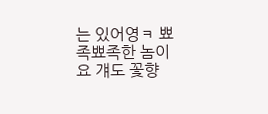는 있어영ㅋ 뾰족뾰족한 놈이요 걔도 꽃향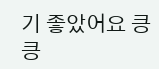기 좋았어요 킁킁